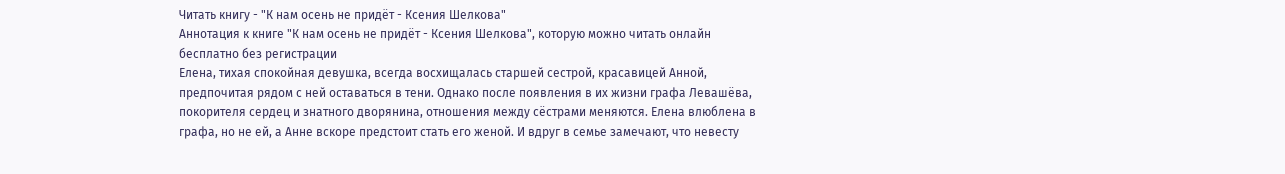Читать книгу - "К нам осень не придёт - Ксения Шелкова"
Аннотация к книге "К нам осень не придёт - Ксения Шелкова", которую можно читать онлайн бесплатно без регистрации
Елена, тихая спокойная девушка, всегда восхищалась старшей сестрой, красавицей Анной, предпочитая рядом с ней оставаться в тени. Однако после появления в их жизни графа Левашёва, покорителя сердец и знатного дворянина, отношения между сёстрами меняются. Елена влюблена в графа, но не ей, а Анне вскоре предстоит стать его женой. И вдруг в семье замечают, что невесту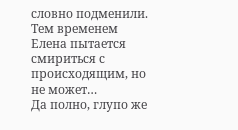словно подменили. Тем временем Елена пытается смириться с происходящим, но не может…
Да полно, глупо же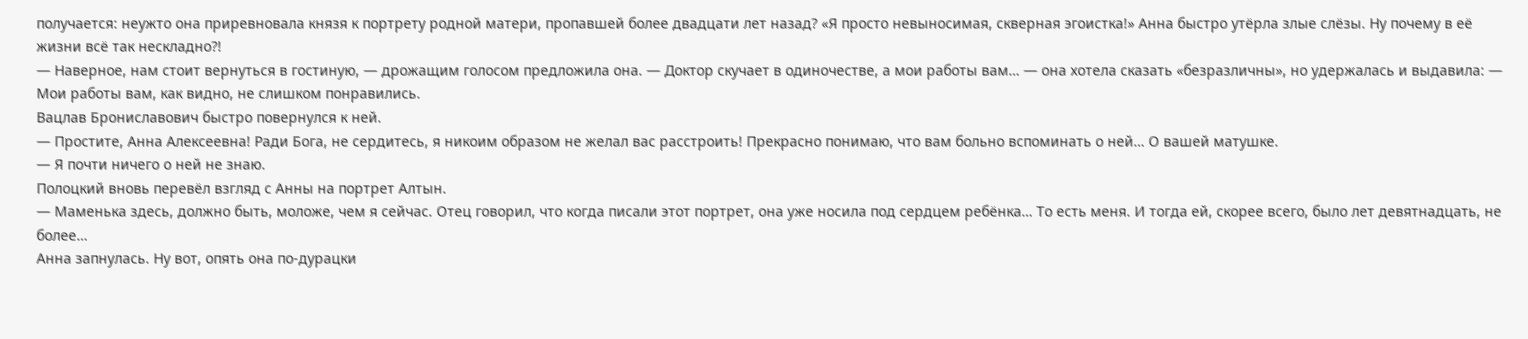получается: неужто она приревновала князя к портрету родной матери, пропавшей более двадцати лет назад? «Я просто невыносимая, скверная эгоистка!» Анна быстро утёрла злые слёзы. Ну почему в её жизни всё так нескладно?!
— Наверное, нам стоит вернуться в гостиную, — дрожащим голосом предложила она. — Доктор скучает в одиночестве, а мои работы вам… — она хотела сказать «безразличны», но удержалась и выдавила: — Мои работы вам, как видно, не слишком понравились.
Вацлав Брониславович быстро повернулся к ней.
— Простите, Анна Алексеевна! Ради Бога, не сердитесь, я никоим образом не желал вас расстроить! Прекрасно понимаю, что вам больно вспоминать о ней… О вашей матушке.
— Я почти ничего о ней не знаю.
Полоцкий вновь перевёл взгляд с Анны на портрет Алтын.
— Маменька здесь, должно быть, моложе, чем я сейчас. Отец говорил, что когда писали этот портрет, она уже носила под сердцем ребёнка… То есть меня. И тогда ей, скорее всего, было лет девятнадцать, не более…
Анна запнулась. Ну вот, опять она по-дурацки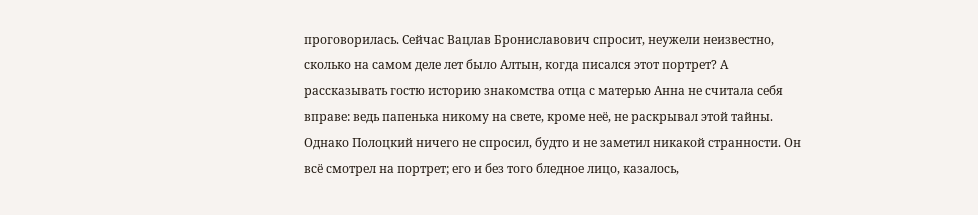проговорилась. Сейчас Вацлав Брониславович спросит, неужели неизвестно, сколько на самом деле лет было Алтын, когда писался этот портрет? А рассказывать гостю историю знакомства отца с матерью Анна не считала себя вправе: ведь папенька никому на свете, кроме неё, не раскрывал этой тайны.
Однако Полоцкий ничего не спросил, будто и не заметил никакой странности. Он всё смотрел на портрет; его и без того бледное лицо, казалось,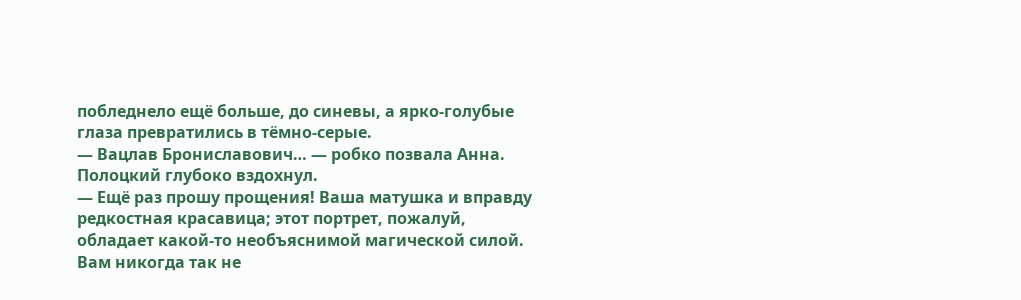побледнело ещё больше, до синевы, а ярко-голубые глаза превратились в тёмно-серые.
— Вацлав Брониславович… — робко позвала Анна.
Полоцкий глубоко вздохнул.
— Ещё раз прошу прощения! Ваша матушка и вправду редкостная красавица; этот портрет, пожалуй, обладает какой-то необъяснимой магической силой. Вам никогда так не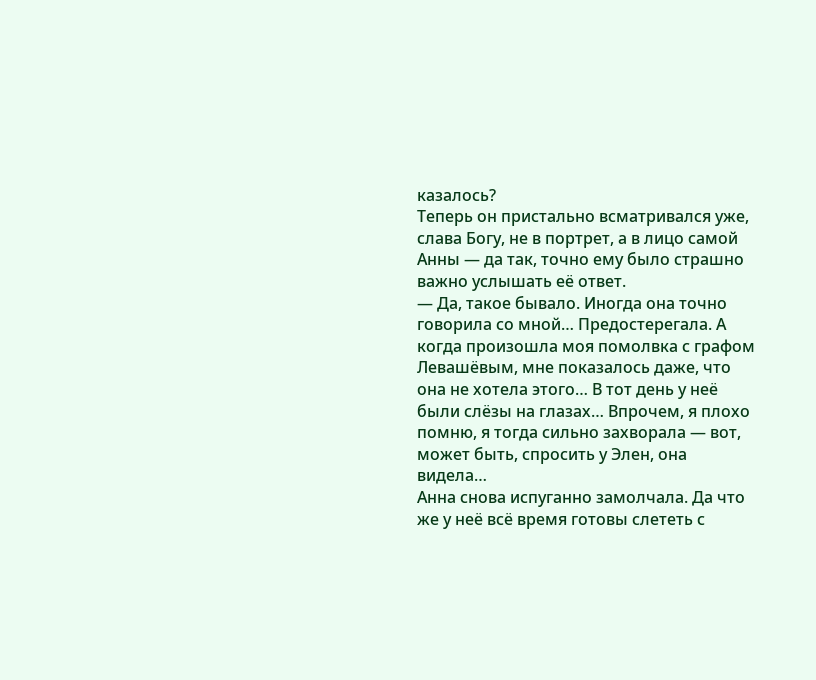казалось?
Теперь он пристально всматривался уже, слава Богу, не в портрет, а в лицо самой Анны — да так, точно ему было страшно важно услышать её ответ.
— Да, такое бывало. Иногда она точно говорила со мной… Предостерегала. А когда произошла моя помолвка с графом Левашёвым, мне показалось даже, что она не хотела этого… В тот день у неё были слёзы на глазах… Впрочем, я плохо помню, я тогда сильно захворала — вот, может быть, спросить у Элен, она видела…
Анна снова испуганно замолчала. Да что же у неё всё время готовы слететь с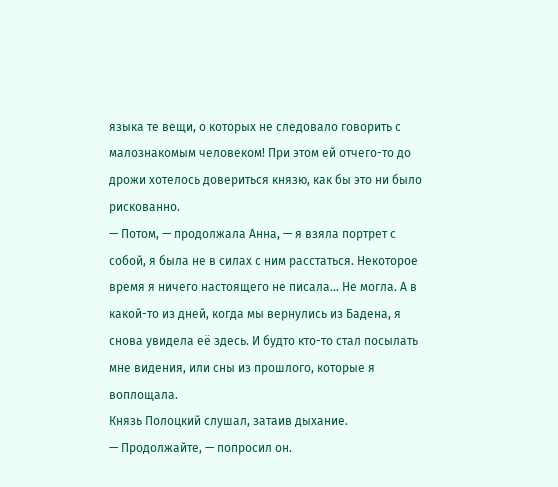языка те вещи, о которых не следовало говорить с малознакомым человеком! При этом ей отчего-то до дрожи хотелось довериться князю, как бы это ни было рискованно.
— Потом, — продолжала Анна, — я взяла портрет с собой, я была не в силах с ним расстаться. Некоторое время я ничего настоящего не писала… Не могла. А в какой-то из дней, когда мы вернулись из Бадена, я снова увидела её здесь. И будто кто-то стал посылать мне видения, или сны из прошлого, которые я воплощала.
Князь Полоцкий слушал, затаив дыхание.
— Продолжайте, — попросил он.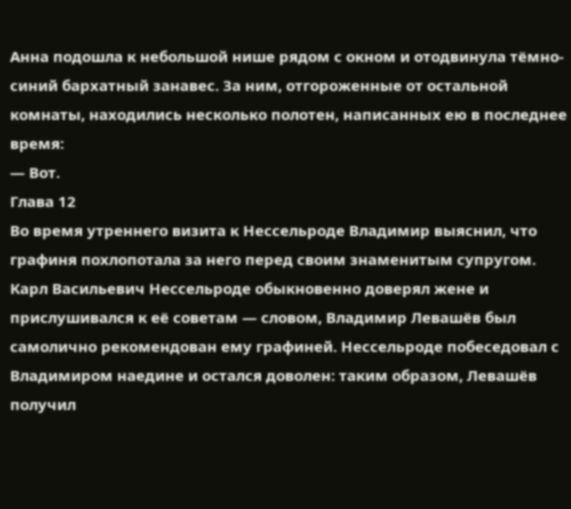Анна подошла к небольшой нише рядом с окном и отодвинула тёмно-синий бархатный занавес. За ним, отгороженные от остальной комнаты, находились несколько полотен, написанных ею в последнее время:
— Вот.
Глава 12
Во время утреннего визита к Нессельроде Владимир выяснил, что графиня похлопотала за него перед своим знаменитым супругом. Карл Васильевич Нессельроде обыкновенно доверял жене и прислушивался к её советам — словом, Владимир Левашёв был самолично рекомендован ему графиней. Нессельроде побеседовал с Владимиром наедине и остался доволен: таким образом, Левашёв получил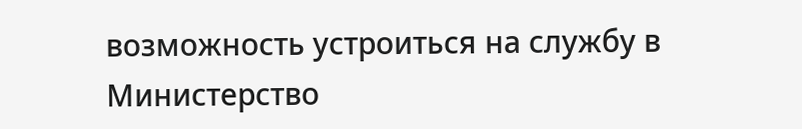возможность устроиться на службу в Министерство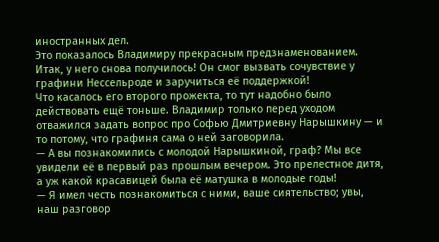иностранных дел.
Это показалось Владимиру прекрасным предзнаменованием. Итак, у него снова получилось! Он смог вызвать сочувствие у графини Нессельроде и заручиться её поддержкой!
Что касалось его второго прожекта, то тут надобно было действовать ещё тоньше. Владимир только перед уходом отважился задать вопрос про Софью Дмитриевну Нарышкину — и то потому, что графиня сама о ней заговорила.
— А вы познакомились с молодой Нарышкиной, граф? Мы все увидели её в первый раз прошлым вечером. Это прелестное дитя, а уж какой красавицей была её матушка в молодые годы!
— Я имел честь познакомиться с ними, ваше сиятельство; увы, наш разговор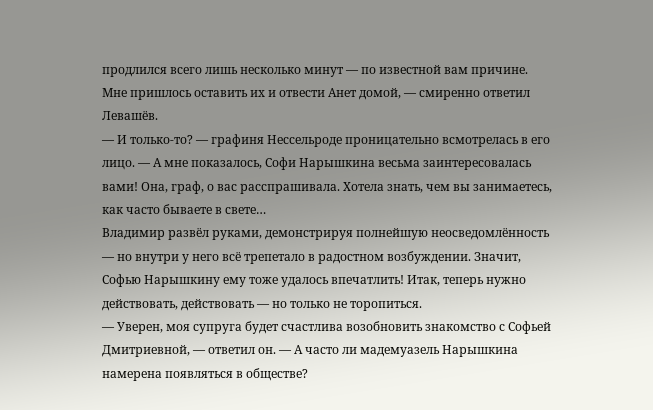продлился всего лишь несколько минут — по известной вам причине. Мне пришлось оставить их и отвести Анет домой, — смиренно ответил Левашёв.
— И только-то? — графиня Нессельроде проницательно всмотрелась в его лицо. — А мне показалось, Софи Нарышкина весьма заинтересовалась вами! Она, граф, о вас расспрашивала. Хотела знать, чем вы занимаетесь, как часто бываете в свете…
Владимир развёл руками, демонстрируя полнейшую неосведомлённость — но внутри у него всё трепетало в радостном возбуждении. Значит, Софью Нарышкину ему тоже удалось впечатлить! Итак, теперь нужно действовать, действовать — но только не торопиться.
— Уверен, моя супруга будет счастлива возобновить знакомство с Софьей Дмитриевной, — ответил он. — А часто ли мадемуазель Нарышкина намерена появляться в обществе?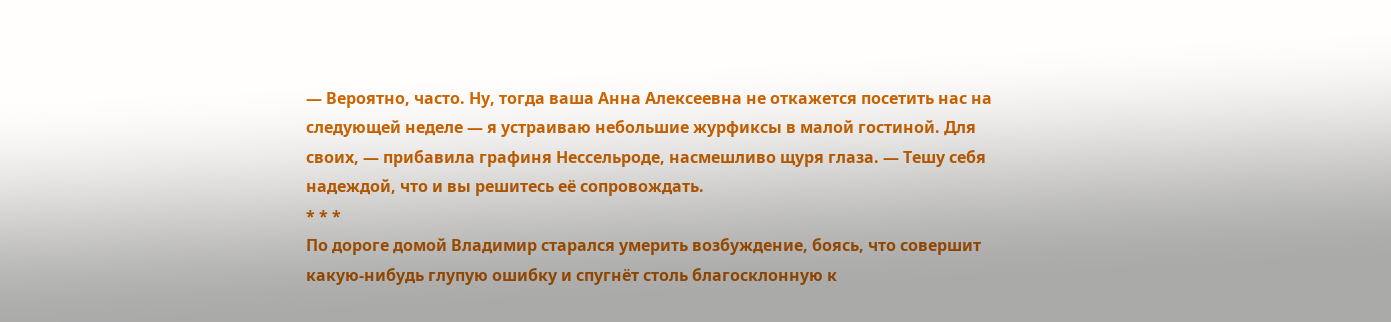— Вероятно, часто. Ну, тогда ваша Анна Алексеевна не откажется посетить нас на следующей неделе — я устраиваю небольшие журфиксы в малой гостиной. Для своих, — прибавила графиня Нессельроде, насмешливо щуря глаза. — Тешу себя надеждой, что и вы решитесь её сопровождать.
* * *
По дороге домой Владимир старался умерить возбуждение, боясь, что совершит какую-нибудь глупую ошибку и спугнёт столь благосклонную к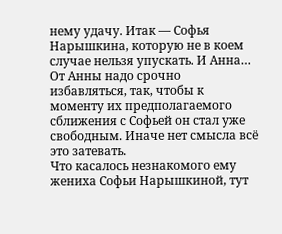нему удачу. Итак — Софья Нарышкина, которую не в коем случае нельзя упускать. И Анна… От Анны надо срочно избавляться, так, чтобы к моменту их предполагаемого сближения с Софьей он стал уже свободным. Иначе нет смысла всё это затевать.
Что касалось незнакомого ему жениха Софьи Нарышкиной, тут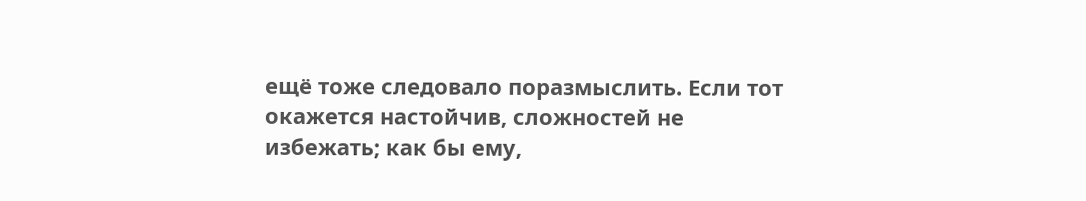ещё тоже следовало поразмыслить. Если тот окажется настойчив, сложностей не избежать; как бы ему,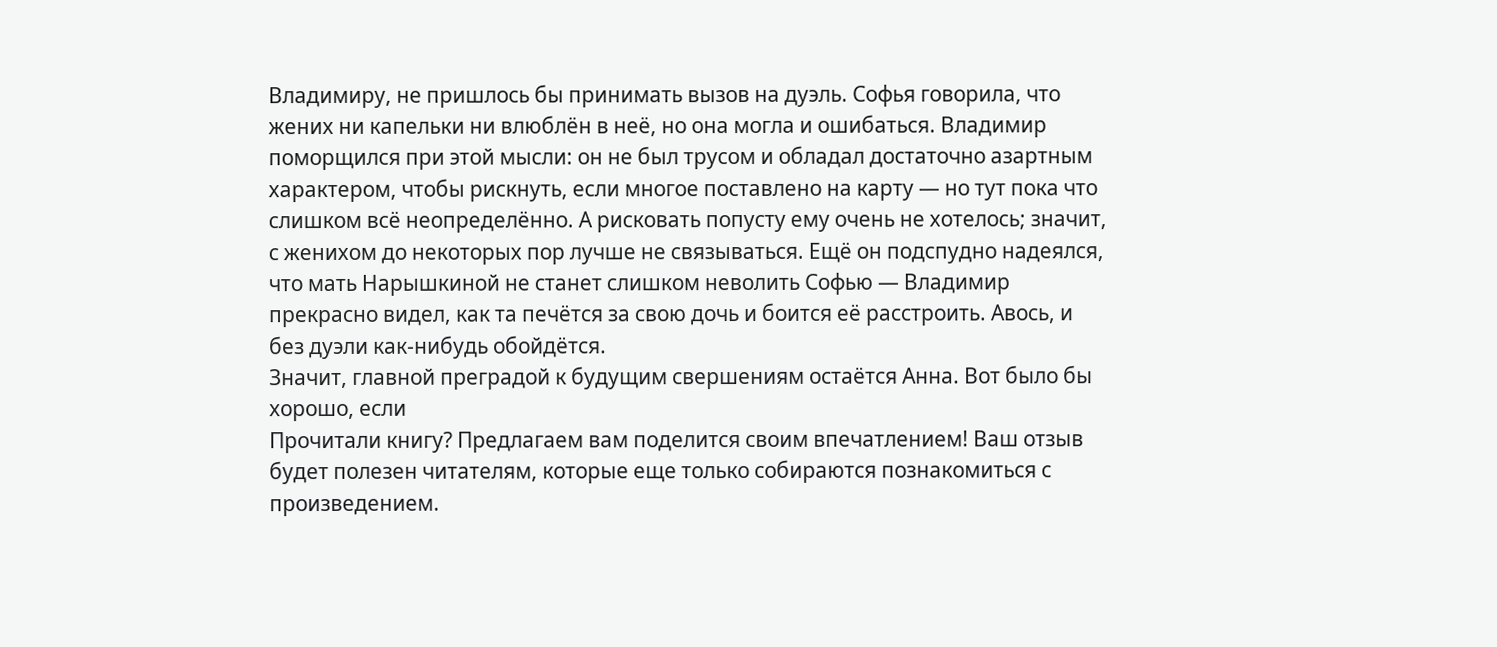Владимиру, не пришлось бы принимать вызов на дуэль. Софья говорила, что жених ни капельки ни влюблён в неё, но она могла и ошибаться. Владимир поморщился при этой мысли: он не был трусом и обладал достаточно азартным характером, чтобы рискнуть, если многое поставлено на карту — но тут пока что слишком всё неопределённо. А рисковать попусту ему очень не хотелось; значит, с женихом до некоторых пор лучше не связываться. Ещё он подспудно надеялся, что мать Нарышкиной не станет слишком неволить Софью — Владимир прекрасно видел, как та печётся за свою дочь и боится её расстроить. Авось, и без дуэли как-нибудь обойдётся.
Значит, главной преградой к будущим свершениям остаётся Анна. Вот было бы хорошо, если
Прочитали книгу? Предлагаем вам поделится своим впечатлением! Ваш отзыв будет полезен читателям, которые еще только собираются познакомиться с произведением.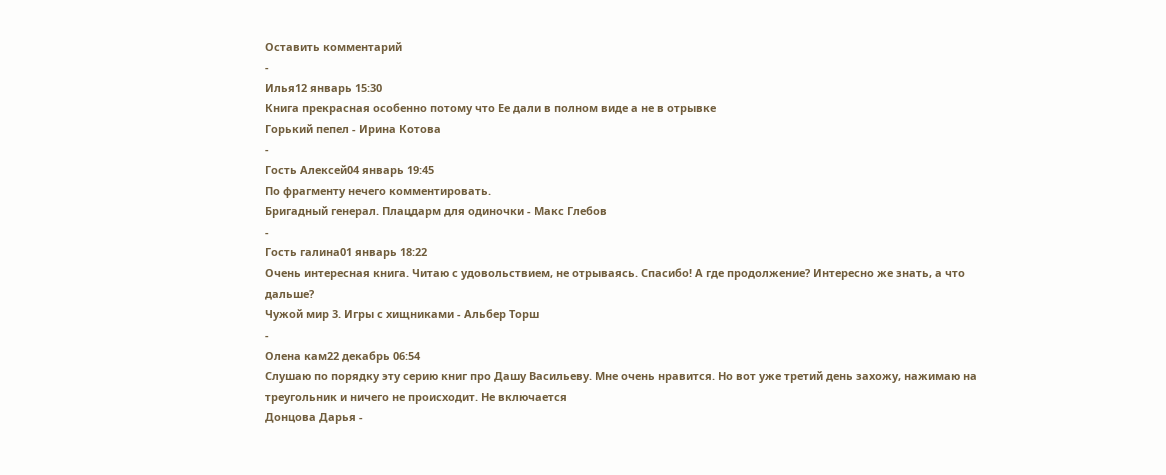Оставить комментарий
-
Илья12 январь 15:30
Книга прекрасная особенно потому что Ее дали в полном виде а не в отрывке
Горький пепел - Ирина Котова
-
Гость Алексей04 январь 19:45
По фрагменту нечего комментировать.
Бригадный генерал. Плацдарм для одиночки - Макс Глебов
-
Гость галина01 январь 18:22
Очень интересная книга. Читаю с удовольствием, не отрываясь. Спасибо! А где продолжение? Интересно же знать, а что дальше?
Чужой мир 3. Игры с хищниками - Альбер Торш
-
Олена кам22 декабрь 06:54
Слушаю по порядку эту серию книг про Дашу Васильеву. Мне очень нравится. Но вот уже третий день захожу, нажимаю на треугольник и ничего не происходит. Не включается
Донцова Дарья -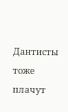Дантисты тоже плачут